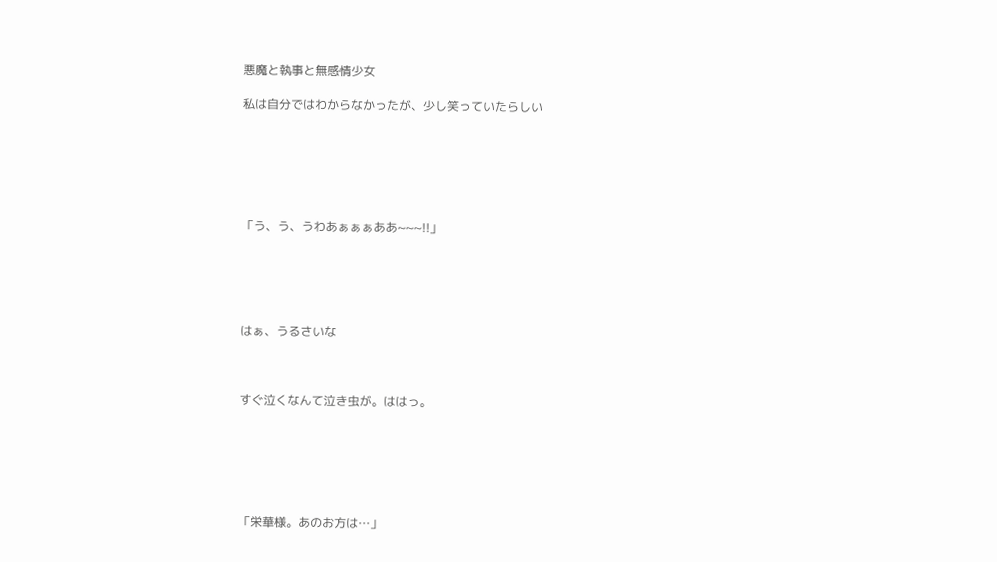悪魔と執事と無感情少女

私は自分ではわからなかったが、少し笑っていたらしい






「う、う、うわあぁぁぁああ~~~!!」





はぁ、うるさいな



すぐ泣くなんて泣き虫が。ははっ。






「栄華様。あのお方は…」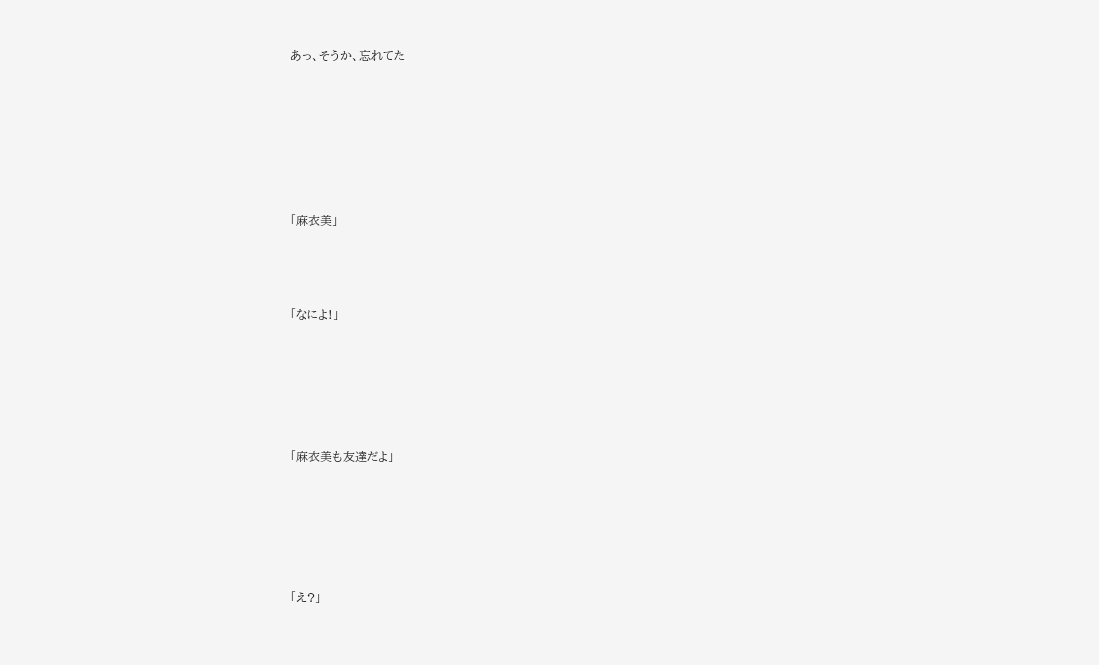あっ、そうか、忘れてた






「麻衣美」



「なによ!」





「麻衣美も友達だよ」





「え?」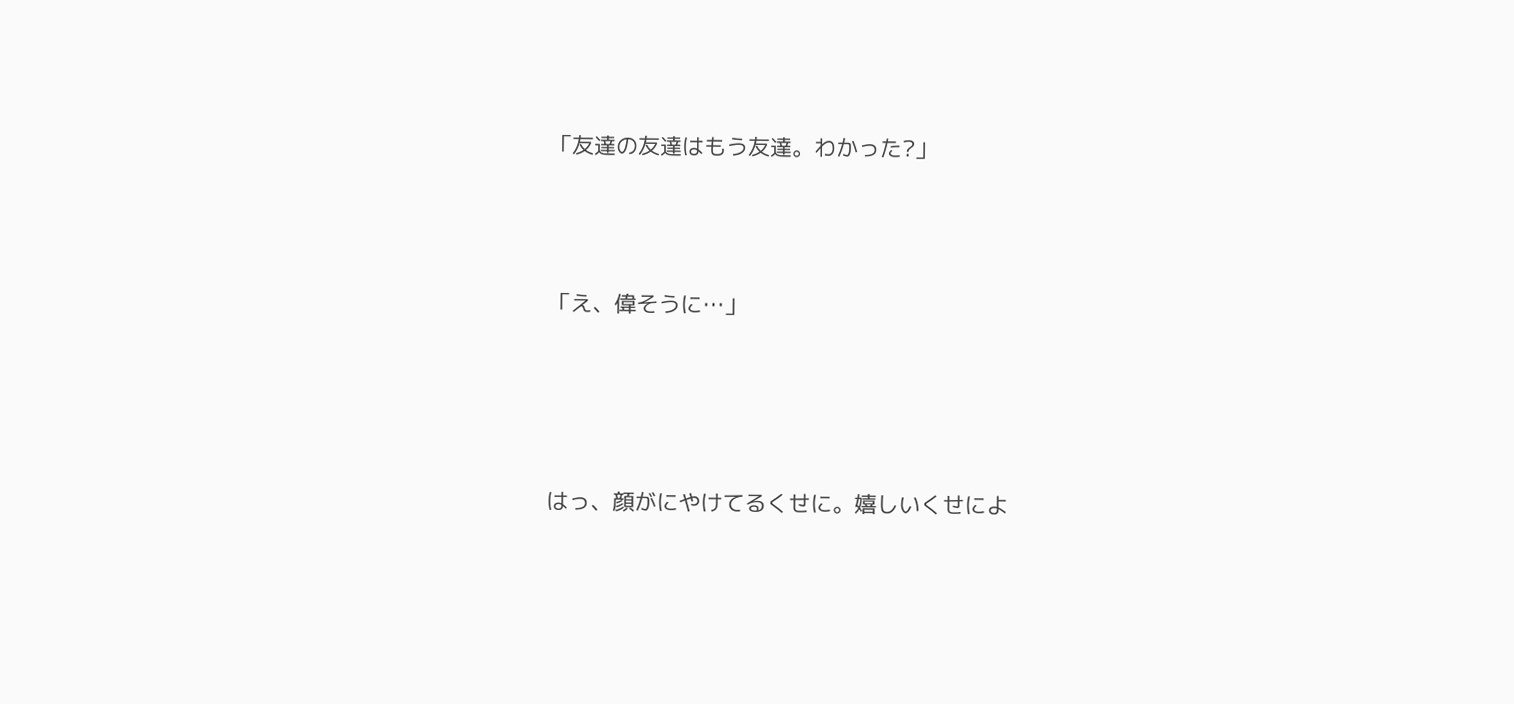「友達の友達はもう友達。わかった?」



「え、偉そうに…」




はっ、顔がにやけてるくせに。嬉しいくせによ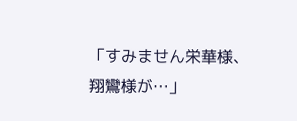「すみません栄華様、翔鸞様が…」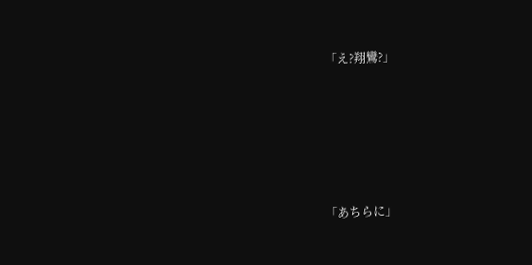「え?翔鸞?」





「あちらに」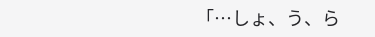「…しょ、う、ら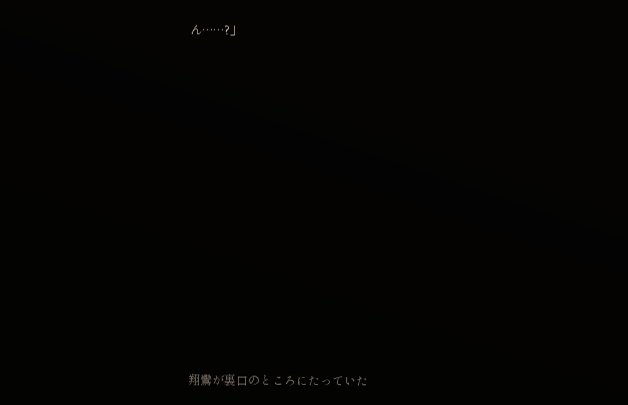ん……?」














翔鸞が裏口のところにたっていた